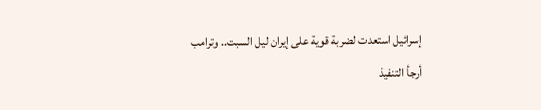إسرائيل استعدت لضربة قوية على إيران ليل السبت.. وترامب أرجأ التنفيذ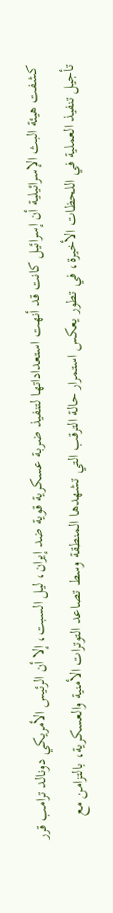كشفت هيئة البث الإسرائيلية أن إسرائيل كانت قد أنهت استعداداتها لتنفيذ ضربة عسكرية قوية ضد إيران، ليل السبت، إلا أن الرئيس الأمريكي دونالد ترامب قرر تأجيل تنفيذ العملية في اللحظات الأخيرة، في تطور يعكس استمرار حالة الترقب التي تشهدها المنطقة وسط تصاعد التوترات الأمنية والعسكرية، بالتزامن مع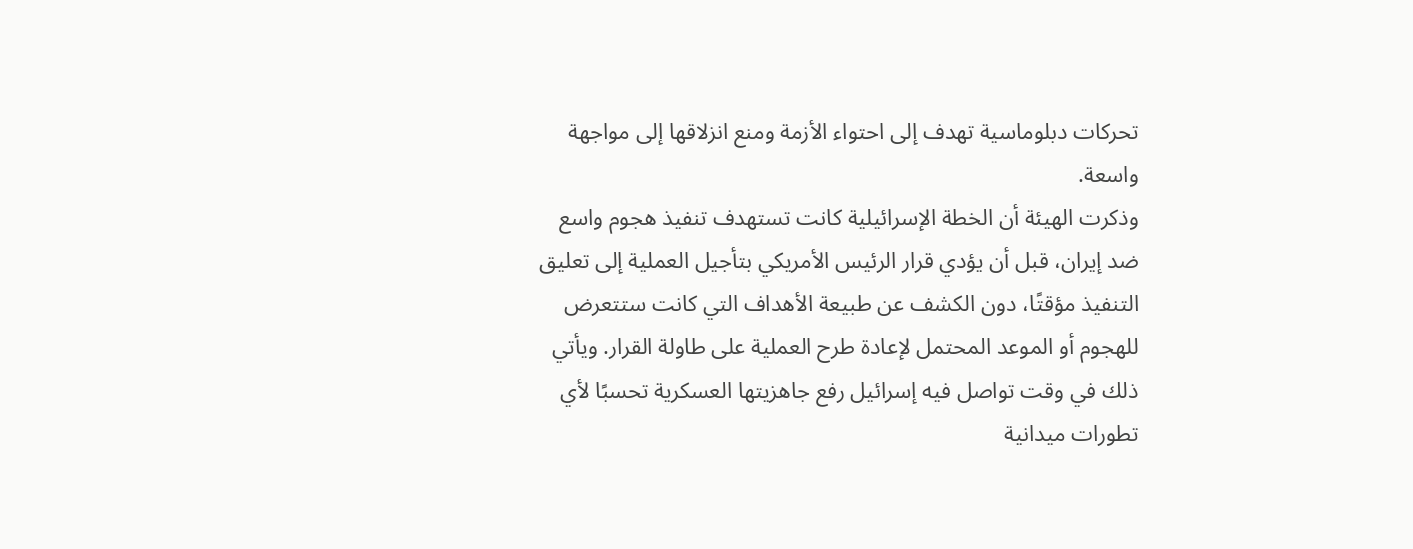تحركات دبلوماسية تهدف إلى احتواء الأزمة ومنع انزلاقها إلى مواجهة واسعة.
وذكرت الهيئة أن الخطة الإسرائيلية كانت تستهدف تنفيذ هجوم واسع ضد إيران، قبل أن يؤدي قرار الرئيس الأمريكي بتأجيل العملية إلى تعليق التنفيذ مؤقتًا، دون الكشف عن طبيعة الأهداف التي كانت ستتعرض للهجوم أو الموعد المحتمل لإعادة طرح العملية على طاولة القرار. ويأتي ذلك في وقت تواصل فيه إسرائيل رفع جاهزيتها العسكرية تحسبًا لأي تطورات ميدانية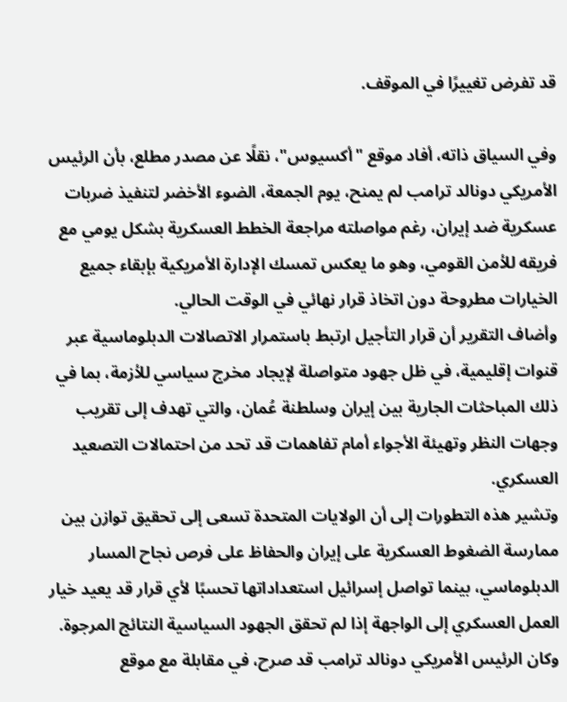قد تفرض تغييرًا في الموقف.

وفي السياق ذاته، أفاد موقع "أكسيوس"، نقلًا عن مصدر مطلع، بأن الرئيس الأمريكي دونالد ترامب لم يمنح، يوم الجمعة، الضوء الأخضر لتنفيذ ضربات عسكرية ضد إيران، رغم مواصلته مراجعة الخطط العسكرية بشكل يومي مع فريقه للأمن القومي، وهو ما يعكس تمسك الإدارة الأمريكية بإبقاء جميع الخيارات مطروحة دون اتخاذ قرار نهائي في الوقت الحالي.
وأضاف التقرير أن قرار التأجيل ارتبط باستمرار الاتصالات الدبلوماسية عبر قنوات إقليمية، في ظل جهود متواصلة لإيجاد مخرج سياسي للأزمة، بما في ذلك المباحثات الجارية بين إيران وسلطنة عُمان، والتي تهدف إلى تقريب وجهات النظر وتهيئة الأجواء أمام تفاهمات قد تحد من احتمالات التصعيد العسكري.
وتشير هذه التطورات إلى أن الولايات المتحدة تسعى إلى تحقيق توازن بين ممارسة الضغوط العسكرية على إيران والحفاظ على فرص نجاح المسار الدبلوماسي، بينما تواصل إسرائيل استعداداتها تحسبًا لأي قرار قد يعيد خيار العمل العسكري إلى الواجهة إذا لم تحقق الجهود السياسية النتائج المرجوة.
وكان الرئيس الأمريكي دونالد ترامب قد صرح، في مقابلة مع موقع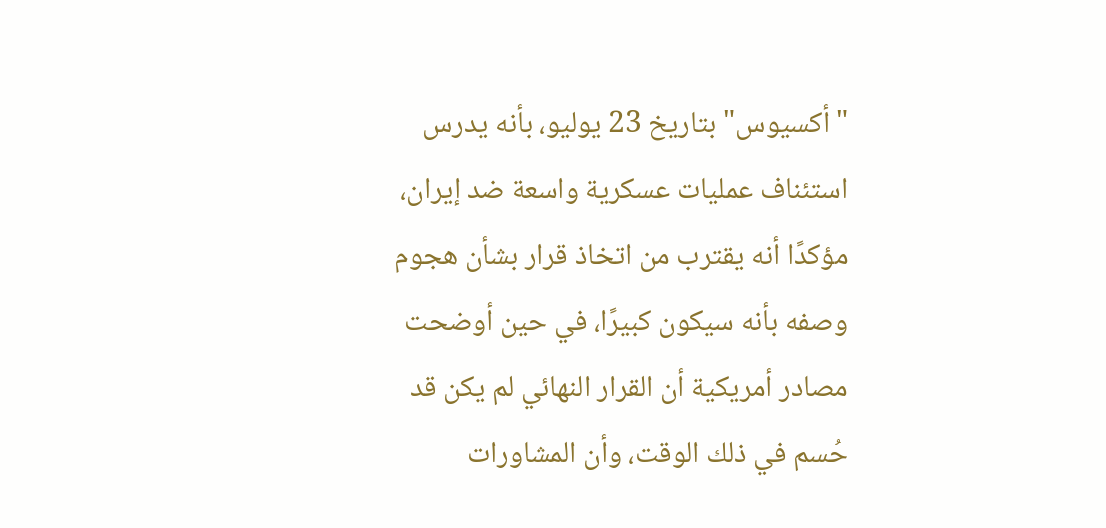"أكسيوس" بتاريخ 23 يوليو، بأنه يدرس استئناف عمليات عسكرية واسعة ضد إيران، مؤكدًا أنه يقترب من اتخاذ قرار بشأن هجوم وصفه بأنه سيكون كبيرًا، في حين أوضحت مصادر أمريكية أن القرار النهائي لم يكن قد حُسم في ذلك الوقت، وأن المشاورات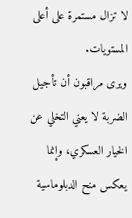لا تزال مستمرة على أعلى المستويات.
ويرى مراقبون أن تأجيل الضربة لا يعني التخلي عن الخيار العسكري، وإنما يعكس منح الدبلوماسية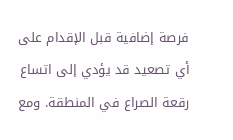فرصة إضافية قبل الإقدام على أي تصعيد قد يؤدي إلى اتساع رقعة الصراع في المنطقة. ومع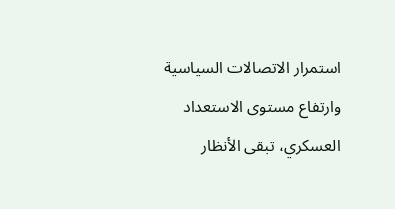استمرار الاتصالات السياسية وارتفاع مستوى الاستعداد العسكري، تبقى الأنظار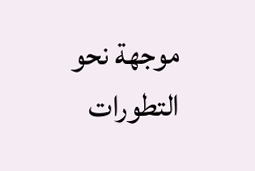موجهة نحو التطورات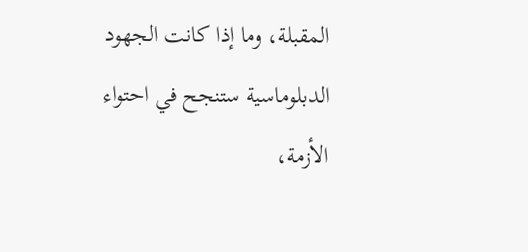المقبلة، وما إذا كانت الجهود الدبلوماسية ستنجح في احتواء الأزمة،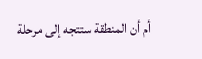أم أن المنطقة ستتجه إلى مرحلة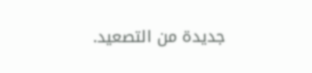جديدة من التصعيد.